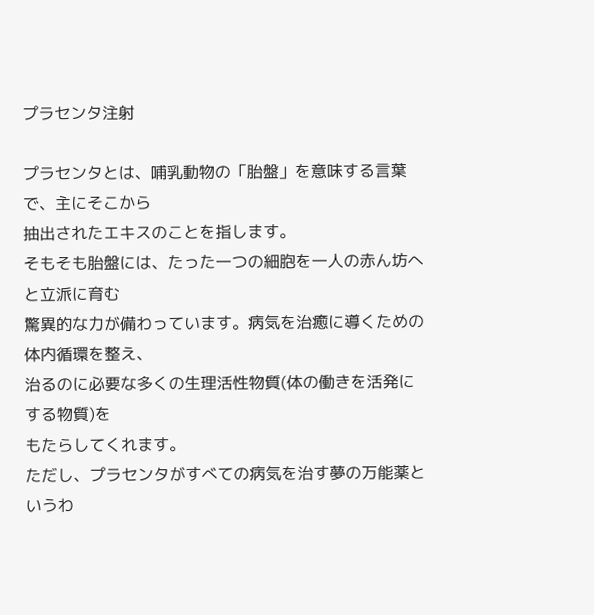プラセンタ注射

プラセンタとは、哺乳動物の「胎盤」を意味する言葉で、主にそこから
抽出されたエキスのことを指します。
そもそも胎盤には、たった一つの細胞を一人の赤ん坊へと立派に育む
驚異的な力が備わっています。病気を治癒に導くための体内循環を整え、
治るのに必要な多くの生理活性物質(体の働きを活発にする物質)を
もたらしてくれます。
ただし、プラセンタがすべての病気を治す夢の万能薬というわ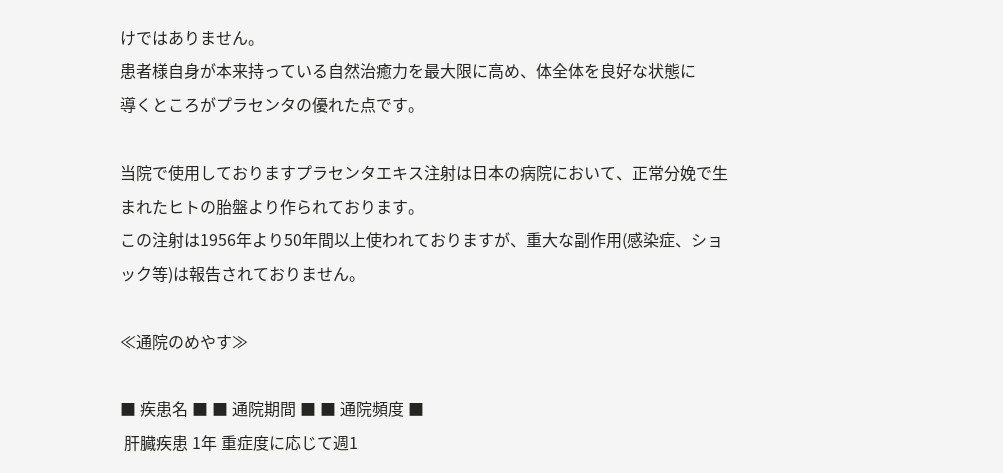けではありません。
患者様自身が本来持っている自然治癒力を最大限に高め、体全体を良好な状態に
導くところがプラセンタの優れた点です。

当院で使用しておりますプラセンタエキス注射は日本の病院において、正常分娩で生まれたヒトの胎盤より作られております。
この注射は1956年より50年間以上使われておりますが、重大な副作用(感染症、ショック等)は報告されておりません。

≪通院のめやす≫

■ 疾患名 ■ ■ 通院期間 ■ ■ 通院頻度 ■
 肝臓疾患 1年 重症度に応じて週1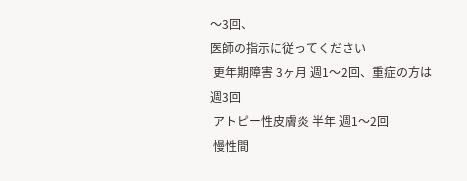〜3回、
医師の指示に従ってください
 更年期障害 3ヶ月 週1〜2回、重症の方は週3回
 アトピー性皮膚炎 半年 週1〜2回
 慢性間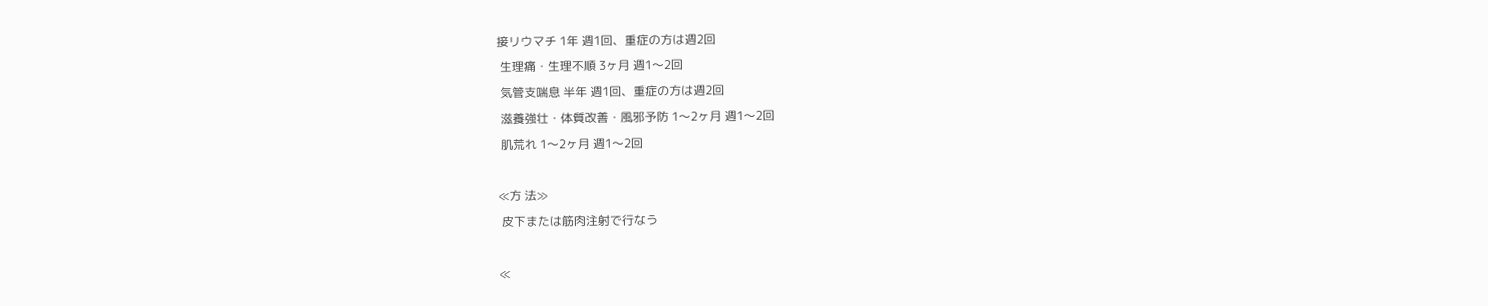接リウマチ 1年 週1回、重症の方は週2回
 生理痛・生理不順 3ヶ月 週1〜2回
 気管支喘息 半年 週1回、重症の方は週2回
 滋養強壮・体質改善・風邪予防 1〜2ヶ月 週1〜2回
 肌荒れ 1〜2ヶ月 週1〜2回

≪方 法≫
 皮下または筋肉注射で行なう

≪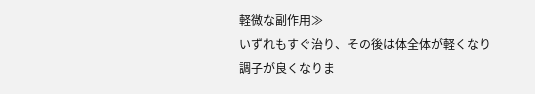軽微な副作用≫
いずれもすぐ治り、その後は体全体が軽くなり調子が良くなりま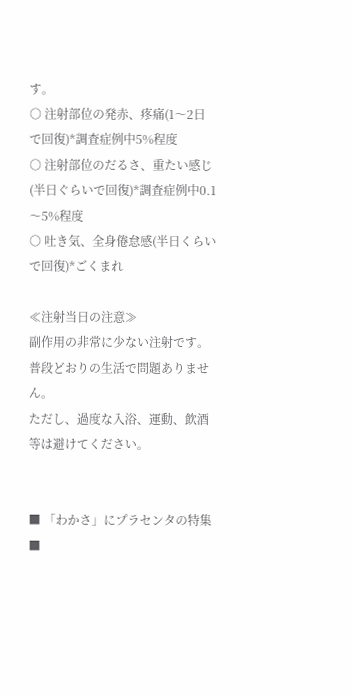す。
○ 注射部位の発赤、疼痛(1〜2日で回復)*調査症例中5%程度
○ 注射部位のだるさ、重たい感じ(半日ぐらいで回復)*調査症例中0.1〜5%程度
○ 吐き気、全身倦怠感(半日くらいで回復)*ごくまれ

≪注射当日の注意≫
副作用の非常に少ない注射です。普段どおりの生活で問題ありません。
ただし、過度な入浴、運動、飲酒等は避けてください。


■ 「わかさ」にプラセンタの特集 ■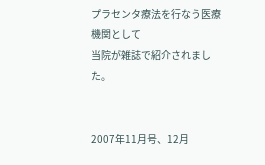プラセンタ療法を行なう医療機関として
当院が雑誌で紹介されました。


2007年11月号、12月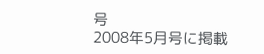号
2008年5月号に掲載